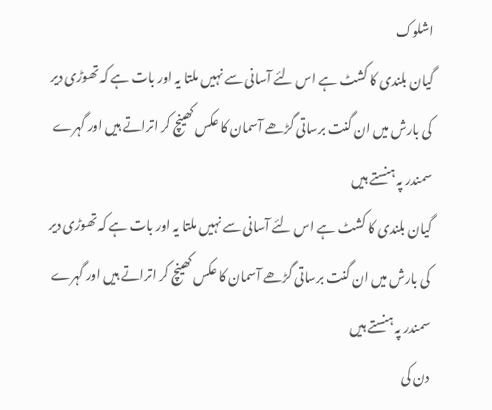اشلوک
گیان بلندی کا کشٹ ہے اس لئے آسانی سے نہیں ملتا یہ اور بات ہے کہ تھوڑی دیر کی بارش میں ان گنت برساتی گڑھے آسمان کا عکس کھینچ کر اتراتے ہیں اور گہرے سمندر پہ ہنستے ہیں
گیان بلندی کا کشٹ ہے اس لئے آسانی سے نہیں ملتا یہ اور بات ہے کہ تھوڑی دیر کی بارش میں ان گنت برساتی گڑھے آسمان کا عکس کھینچ کر اتراتے ہیں اور گہرے سمندر پہ ہنستے ہیں
دن کی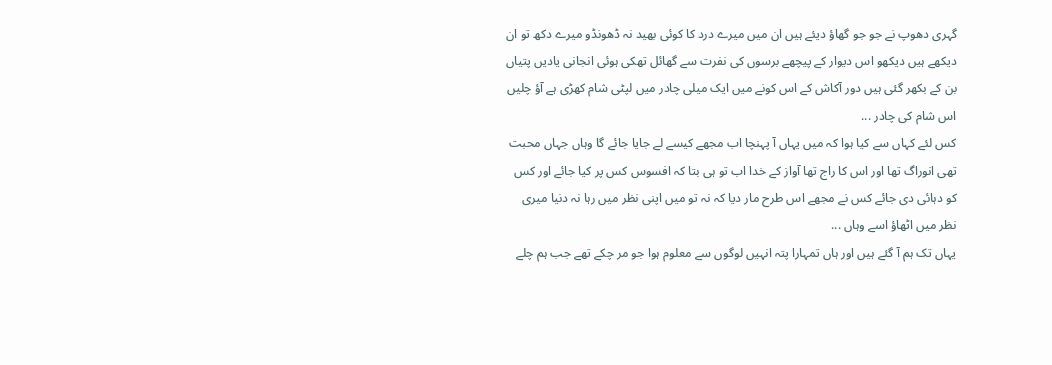گہری دھوپ نے جو جو گھاؤ دیئے ہیں ان میں میرے درد کا کوئی بھید نہ ڈھونڈو میرے دکھ تو ان دیکھے ہیں دیکھو اس دیوار کے پیچھے برسوں کی نفرت سے گھائل تھکی ہوئی انجانی یادیں پتیاں بن کے بکھر گئی ہیں دور آکاش کے اس کونے میں ایک میلی چادر میں لپٹی شام کھڑی ہے آؤ چلیں اس شام کی چادر ...
کس لئے کہاں سے کیا ہوا کہ میں یہاں آ پہنچا اب مجھے کیسے لے جایا جائے گا وہاں جہاں محبت تھی انوراگ تھا اور اس کا راج تھا آواز کے خدا اب تو ہی بتا کہ افسوس کس پر کیا جائے اور کس کو دہائی دی جائے کس نے مجھے اس طرح مار دیا کہ نہ تو میں اپنی نظر میں رہا نہ دنیا میری نظر میں اٹھاؤ اسے وہاں ...
یہاں تک ہم آ گئے ہیں اور ہاں تمہارا پتہ انہیں لوگوں سے معلوم ہوا جو مر چکے تھے جب ہم چلے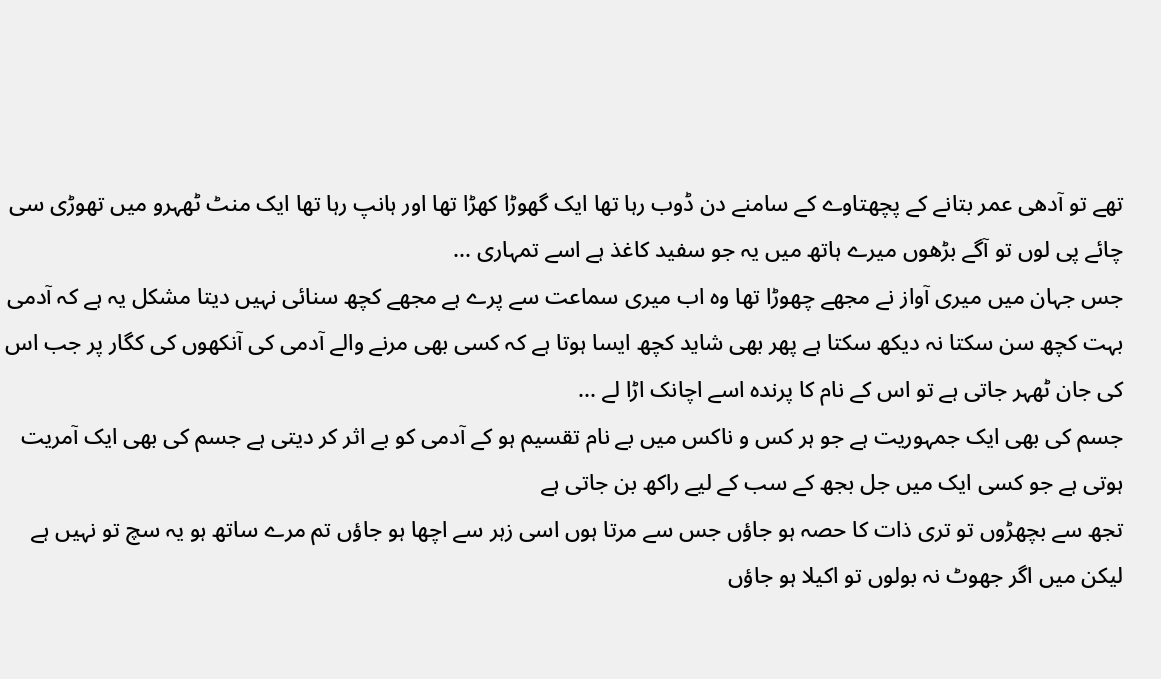تھے تو آدھی عمر بتانے کے پچھتاوے کے سامنے دن ڈوب رہا تھا ایک گھوڑا کھڑا تھا اور ہانپ رہا تھا ایک منٹ ٹھہرو میں تھوڑی سی چائے پی لوں تو آگے بڑھوں میرے ہاتھ میں یہ جو سفید کاغذ ہے اسے تمہاری ...
جس جہان میں میری آواز نے مجھے چھوڑا تھا وہ اب میری سماعت سے پرے ہے مجھے کچھ سنائی نہیں دیتا مشکل یہ ہے کہ آدمی بہت کچھ سن سکتا نہ دیکھ سکتا ہے پھر بھی شاید کچھ ایسا ہوتا ہے کہ کسی بھی مرنے والے آدمی کی آنکھوں کی کگار پر جب اس کی جان ٹھہر جاتی ہے تو اس کے نام کا پرندہ اسے اچانک اڑا لے ...
جسم کی بھی ایک جمہوریت ہے جو ہر کس و ناکس میں بے نام تقسیم ہو کے آدمی کو بے اثر کر دیتی ہے جسم کی بھی ایک آمریت ہوتی ہے جو کسی ایک میں جل بجھ کے سب کے لیے راکھ بن جاتی ہے
تجھ سے بچھڑوں تو تری ذات کا حصہ ہو جاؤں جس سے مرتا ہوں اسی زہر سے اچھا ہو جاؤں تم مرے ساتھ ہو یہ سچ تو نہیں ہے لیکن میں اگر جھوٹ نہ بولوں تو اکیلا ہو جاؤں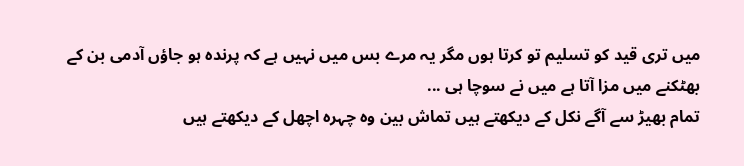میں تری قید کو تسلیم تو کرتا ہوں مگر یہ مرے بس میں نہیں ہے کہ پرندہ ہو جاؤں آدمی بن کے بھٹکنے میں مزا آتا ہے میں نے سوچا ہی ...
تمام بھیڑ سے آگے نکل کے دیکھتے ہیں تماش بین وہ چہرہ اچھل کے دیکھتے ہیں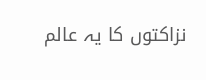نزاکتوں کا یہ عالم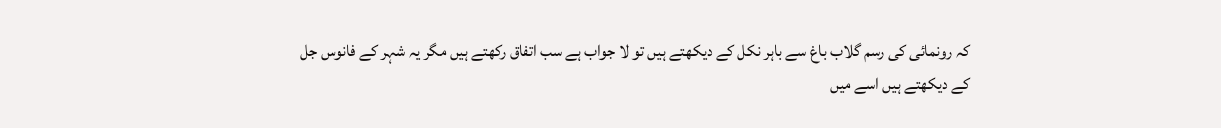کہ رونمائی کی رسم گلاب باغ سے باہر نکل کے دیکھتے ہیں تو لا جواب ہے سب اتفاق رکھتے ہیں مگر یہ شہر کے فانوس جل کے دیکھتے ہیں اسے میں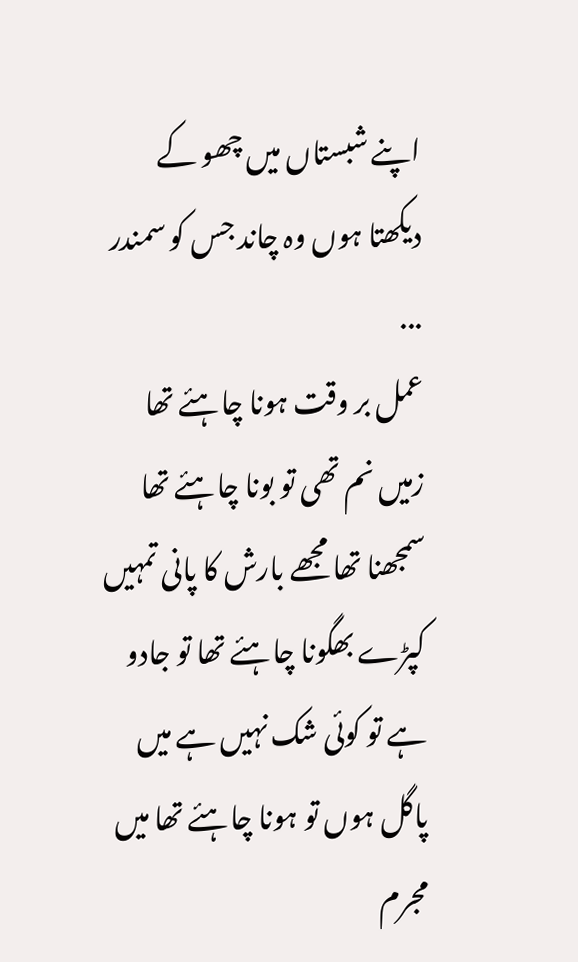اپنے شبستاں میں چھو کے دیکھتا ہوں وہ چاند جس کو سمندر ...
عمل بر وقت ہونا چاہئے تھا زمیں نم تھی تو بونا چاہئے تھا سمجھنا تھا مجھے بارش کا پانی تمہیں کپڑے بھگونا چاہئے تھا تو جادو ہے تو کوئی شک نہیں ہے میں پاگل ہوں تو ہونا چاہئے تھا میں مجرم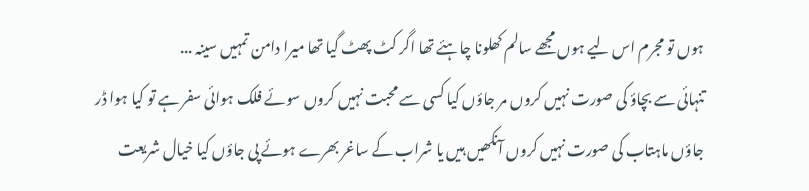ہوں تو مجرم اس لیے ہوں مجھے سالم کھلونا چاہئے تھا اگر کٹ پھٹ گیا تھا میرا دامن تمہیں سینہ ...
تنہائی سے بچاؤ کی صورت نہیں کروں مر جاؤں کیا کسی سے محبت نہیں کروں سوئے فلک ہوائی سفر ہے تو کیا ہوا ڈر جاؤں ماہتاب کی صورت نہیں کروں آنکھیں ہیں یا شراب کے ساغر بھرے ہوئے پی جاؤں کیا خیال شریعت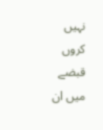نہیں کروں قبضے میں ان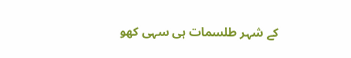کے شہر طلسمات ہی سہی کھو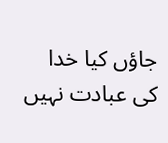جاؤں کیا خدا کی عبادت نہیں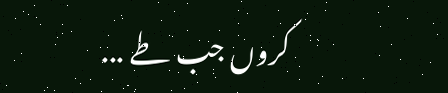کروں جب طے ...